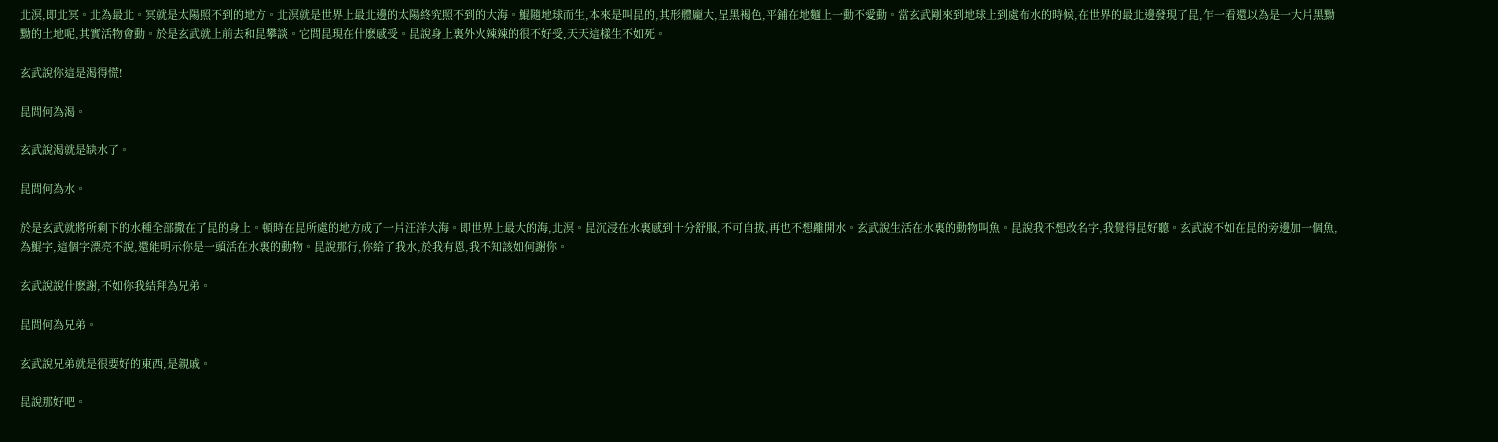北溟,即北冥。北為最北。冥就是太陽照不到的地方。北溟就是世界上最北邊的太陽終究照不到的大海。鯤隨地球而生,本來是叫昆的,其形體龐大,呈黑褐色,平鋪在地麵上一動不愛動。當玄武剛來到地球上到處布水的時候,在世界的最北邊發現了昆,乍一看還以為是一大片黑黝黝的土地呢,其實活物會動。於是玄武就上前去和昆攀談。它問昆現在什麽感受。昆說身上裏外火辣辣的很不好受,天天這樣生不如死。

玄武說你這是渴得慌!

昆問何為渴。

玄武說渴就是缺水了。

昆問何為水。

於是玄武就將所剩下的水種全部撒在了昆的身上。頓時在昆所處的地方成了一片汪洋大海。即世界上最大的海,北溟。昆沉浸在水裏感到十分舒服,不可自拔,再也不想離開水。玄武說生活在水裏的動物叫魚。昆說我不想改名字,我覺得昆好聽。玄武說不如在昆的旁邊加一個魚,為鯤字,這個字漂亮不說,還能明示你是一頭活在水裏的動物。昆說那行,你給了我水,於我有恩,我不知該如何謝你。

玄武說說什麽謝,不如你我結拜為兄弟。

昆問何為兄弟。

玄武說兄弟就是很要好的東西,是親戚。

昆說那好吧。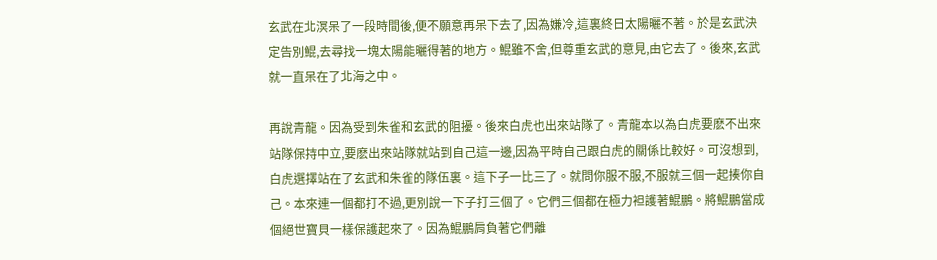玄武在北溟呆了一段時間後,便不願意再呆下去了,因為嫌冷,這裏終日太陽曬不著。於是玄武決定告別鯤,去尋找一塊太陽能曬得著的地方。鯤雖不舍,但尊重玄武的意見,由它去了。後來,玄武就一直呆在了北海之中。

再說青龍。因為受到朱雀和玄武的阻擾。後來白虎也出來站隊了。青龍本以為白虎要麽不出來站隊保持中立,要麽出來站隊就站到自己這一邊,因為平時自己跟白虎的關係比較好。可沒想到,白虎選擇站在了玄武和朱雀的隊伍裏。這下子一比三了。就問你服不服,不服就三個一起揍你自己。本來連一個都打不過,更別說一下子打三個了。它們三個都在極力袒護著鯤鵬。將鯤鵬當成個絕世寶貝一樣保護起來了。因為鯤鵬肩負著它們離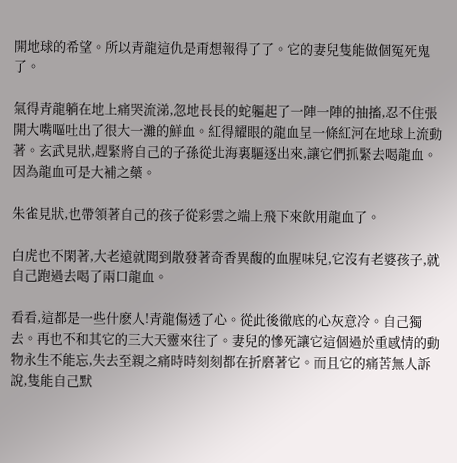開地球的希望。所以青龍這仇是甭想報得了了。它的妻兒隻能做個冤死鬼了。

氣得青龍躺在地上痛哭流涕,忽地長長的蛇軀起了一陣一陣的抽搐,忍不住張開大嘴嘔吐出了很大一灘的鮮血。紅得耀眼的龍血呈一條紅河在地球上流動著。玄武見狀,趕緊將自己的子孫從北海裏驅逐出來,讓它們抓緊去喝龍血。因為龍血可是大補之藥。

朱雀見狀,也帶領著自己的孩子從彩雲之端上飛下來飲用龍血了。

白虎也不閑著,大老遠就聞到散發著奇香異馥的血腥味兒,它沒有老婆孩子,就自己跑過去喝了兩口龍血。

看看,這都是一些什麽人!青龍傷透了心。從此後徹底的心灰意冷。自己獨去。再也不和其它的三大天靈來往了。妻兒的慘死讓它這個過於重感情的動物永生不能忘,失去至親之痛時時刻刻都在折磨著它。而且它的痛苦無人訴說,隻能自己默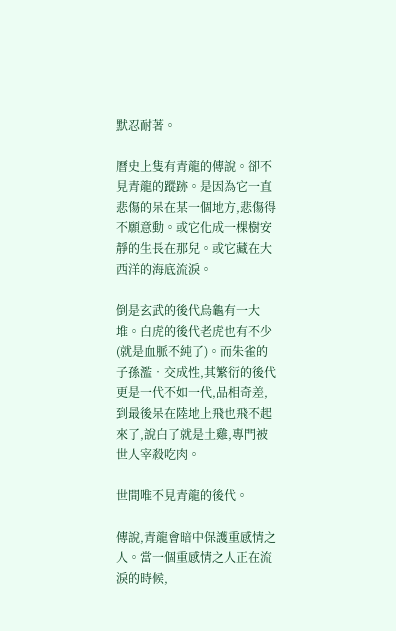默忍耐著。

曆史上隻有青龍的傳說。卻不見青龍的蹤跡。是因為它一直悲傷的呆在某一個地方,悲傷得不願意動。或它化成一棵樹安靜的生長在那兒。或它藏在大西洋的海底流淚。

倒是玄武的後代烏龜有一大堆。白虎的後代老虎也有不少(就是血脈不純了)。而朱雀的子孫濫•交成性,其繁衍的後代更是一代不如一代,品相奇差,到最後呆在陸地上飛也飛不起來了,說白了就是土雞,專門被世人宰殺吃肉。

世間唯不見青龍的後代。

傳說,青龍會暗中保護重感情之人。當一個重感情之人正在流淚的時候,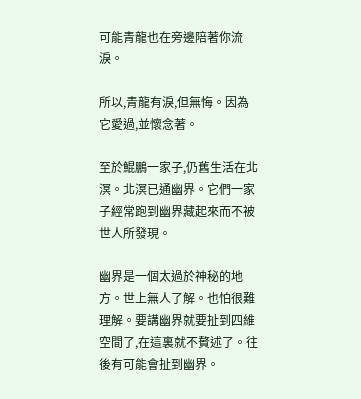可能青龍也在旁邊陪著你流淚。

所以,青龍有淚,但無悔。因為它愛過,並懷念著。

至於鯤鵬一家子,仍舊生活在北溟。北溟已通幽界。它們一家子經常跑到幽界藏起來而不被世人所發現。

幽界是一個太過於神秘的地方。世上無人了解。也怕很難理解。要講幽界就要扯到四維空間了,在這裏就不贅述了。往後有可能會扯到幽界。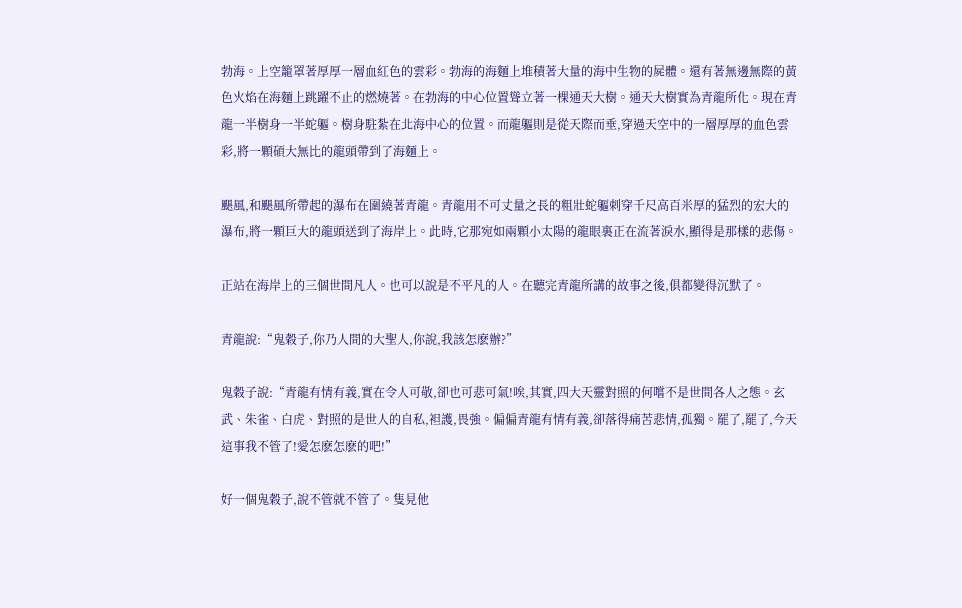勃海。上空籠罩著厚厚一層血紅色的雲彩。勃海的海麵上堆積著大量的海中生物的屍體。還有著無邊無際的黃色火焰在海麵上跳躍不止的燃燒著。在勃海的中心位置聳立著一棵通天大樹。通天大樹實為青龍所化。現在青龍一半樹身一半蛇軀。樹身駐紮在北海中心的位置。而龍軀則是從天際而垂,穿過天空中的一層厚厚的血色雲彩,將一顆碩大無比的龍頭帶到了海麵上。

颶風,和颶風所帶起的瀑布在圍繞著青龍。青龍用不可丈量之長的粗壯蛇軀刺穿千尺高百米厚的猛烈的宏大的瀑布,將一顆巨大的龍頭送到了海岸上。此時,它那宛如兩顆小太陽的龍眼裏正在流著淚水,顯得是那樣的悲傷。

正站在海岸上的三個世間凡人。也可以說是不平凡的人。在聽完青龍所講的故事之後,俱都變得沉默了。

青龍說:“鬼穀子,你乃人間的大聖人,你說,我該怎麽辦?”

鬼穀子說:“青龍有情有義,實在令人可敬,卻也可悲可氣!唉,其實,四大天靈對照的何嚐不是世間各人之態。玄武、朱雀、白虎、對照的是世人的自私,袒護,畏強。偏偏青龍有情有義,卻落得痛苦悲情,孤獨。罷了,罷了,今天這事我不管了!愛怎麽怎麽的吧!”

好一個鬼穀子,說不管就不管了。隻見他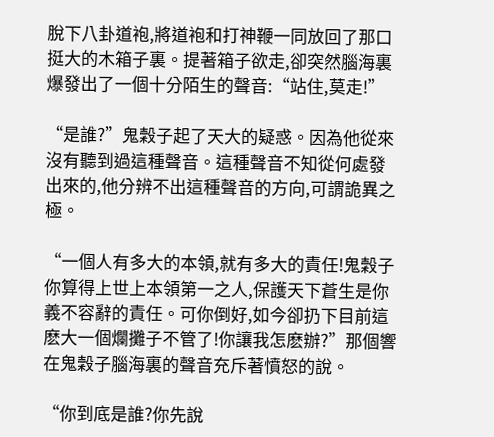脫下八卦道袍,將道袍和打神鞭一同放回了那口挺大的木箱子裏。提著箱子欲走,卻突然腦海裏爆發出了一個十分陌生的聲音:“站住,莫走!”

“是誰?”鬼穀子起了天大的疑惑。因為他從來沒有聽到過這種聲音。這種聲音不知從何處發出來的,他分辨不出這種聲音的方向,可謂詭異之極。

“一個人有多大的本領,就有多大的責任!鬼穀子你算得上世上本領第一之人,保護天下蒼生是你義不容辭的責任。可你倒好,如今卻扔下目前這麽大一個爛攤子不管了!你讓我怎麽辦?”那個響在鬼穀子腦海裏的聲音充斥著憤怒的說。

“你到底是誰?你先說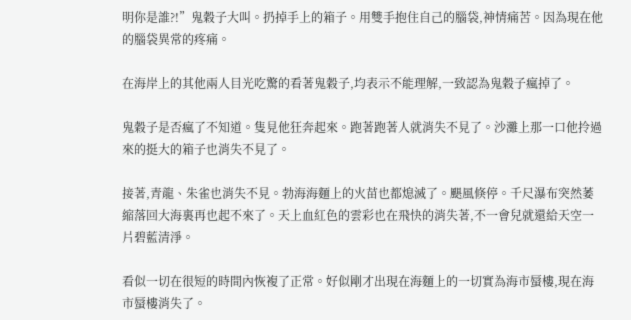明你是誰?!”鬼穀子大叫。扔掉手上的箱子。用雙手抱住自己的腦袋,神情痛苦。因為現在他的腦袋異常的疼痛。

在海岸上的其他兩人目光吃驚的看著鬼穀子,均表示不能理解,一致認為鬼穀子瘋掉了。

鬼穀子是否瘋了不知道。隻見他狂奔起來。跑著跑著人就消失不見了。沙灘上那一口他拎過來的挺大的箱子也消失不見了。

接著,青龍、朱雀也消失不見。勃海海麵上的火苗也都熄滅了。颶風倏停。千尺瀑布突然萎縮落回大海裏再也起不來了。天上血紅色的雲彩也在飛快的消失著,不一會兒就還給天空一片碧藍清淨。

看似一切在很短的時間內恢複了正常。好似剛才出現在海麵上的一切實為海市蜃樓,現在海市蜃樓消失了。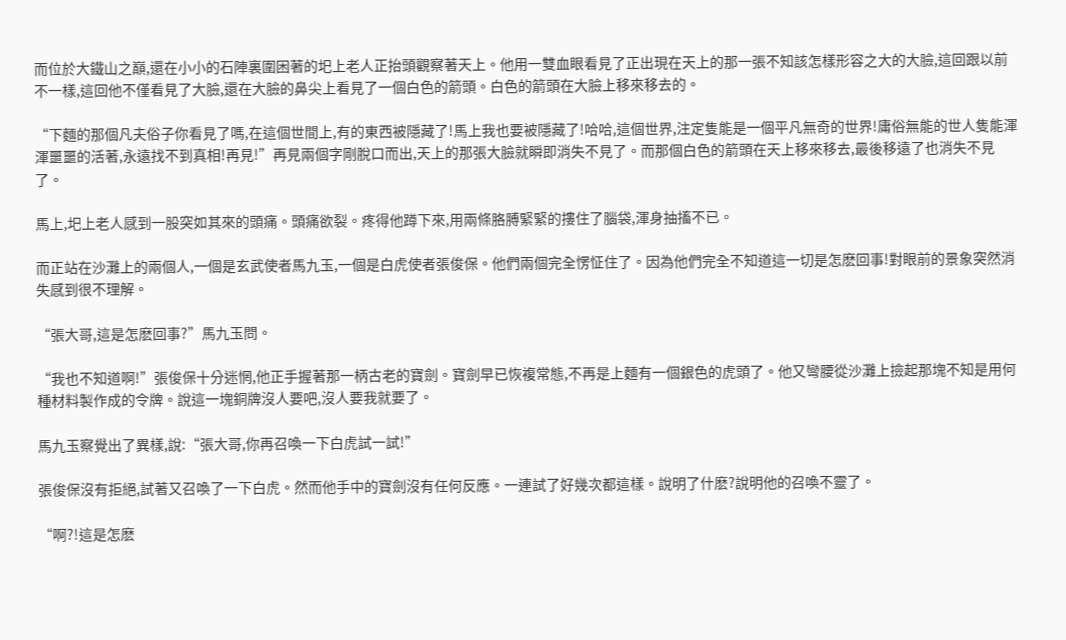而位於大鐵山之巔,還在小小的石陣裏圍困著的圯上老人正抬頭觀察著天上。他用一雙血眼看見了正出現在天上的那一張不知該怎樣形容之大的大臉,這回跟以前不一樣,這回他不僅看見了大臉,還在大臉的鼻尖上看見了一個白色的箭頭。白色的箭頭在大臉上移來移去的。

“下麵的那個凡夫俗子你看見了嗎,在這個世間上,有的東西被隱藏了!馬上我也要被隱藏了!哈哈,這個世界,注定隻能是一個平凡無奇的世界!庸俗無能的世人隻能渾渾噩噩的活著,永遠找不到真相!再見!”再見兩個字剛脫口而出,天上的那張大臉就瞬即消失不見了。而那個白色的箭頭在天上移來移去,最後移遠了也消失不見了。

馬上,圯上老人感到一股突如其來的頭痛。頭痛欲裂。疼得他蹲下來,用兩條胳膊緊緊的摟住了腦袋,渾身抽搐不已。

而正站在沙灘上的兩個人,一個是玄武使者馬九玉,一個是白虎使者張俊保。他們兩個完全愣怔住了。因為他們完全不知道這一切是怎麽回事!對眼前的景象突然消失感到很不理解。

“張大哥,這是怎麽回事?”馬九玉問。

“我也不知道啊!”張俊保十分迷惘,他正手握著那一柄古老的寶劍。寶劍早已恢複常態,不再是上麵有一個銀色的虎頭了。他又彎腰從沙灘上撿起那塊不知是用何種材料製作成的令牌。說這一塊銅牌沒人要吧,沒人要我就要了。

馬九玉察覺出了異樣,說:“張大哥,你再召喚一下白虎試一試!”

張俊保沒有拒絕,試著又召喚了一下白虎。然而他手中的寶劍沒有任何反應。一連試了好幾次都這樣。說明了什麽?說明他的召喚不靈了。

“啊?!這是怎麽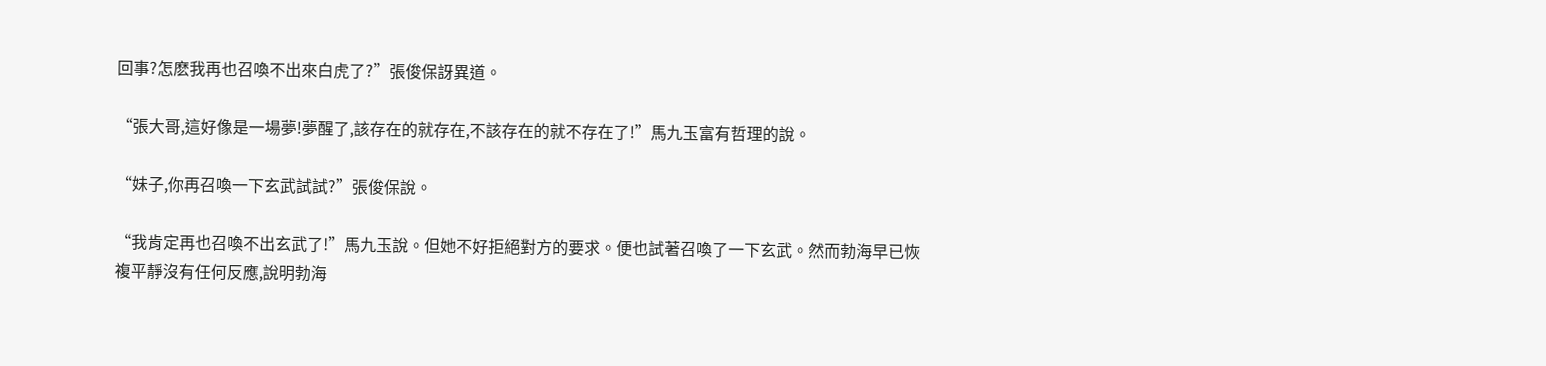回事?怎麽我再也召喚不出來白虎了?”張俊保訝異道。

“張大哥,這好像是一場夢!夢醒了,該存在的就存在,不該存在的就不存在了!”馬九玉富有哲理的說。

“妹子,你再召喚一下玄武試試?”張俊保說。

“我肯定再也召喚不出玄武了!”馬九玉說。但她不好拒絕對方的要求。便也試著召喚了一下玄武。然而勃海早已恢複平靜沒有任何反應,說明勃海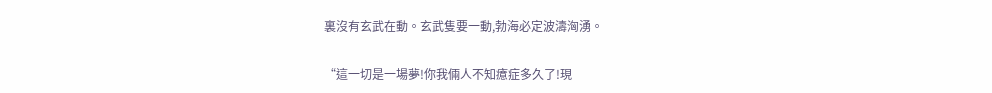裏沒有玄武在動。玄武隻要一動,勃海必定波濤洶湧。

“這一切是一場夢!你我倆人不知癔症多久了!現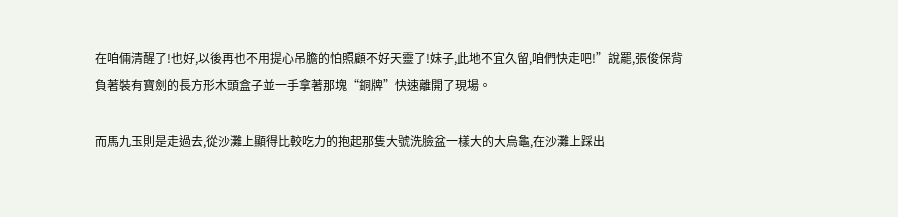在咱倆清醒了!也好,以後再也不用提心吊膽的怕照顧不好天靈了!妹子,此地不宜久留,咱們快走吧!”說罷,張俊保背負著裝有寶劍的長方形木頭盒子並一手拿著那塊“銅牌”快速離開了現場。

而馬九玉則是走過去,從沙灘上顯得比較吃力的抱起那隻大號洗臉盆一樣大的大烏龜,在沙灘上踩出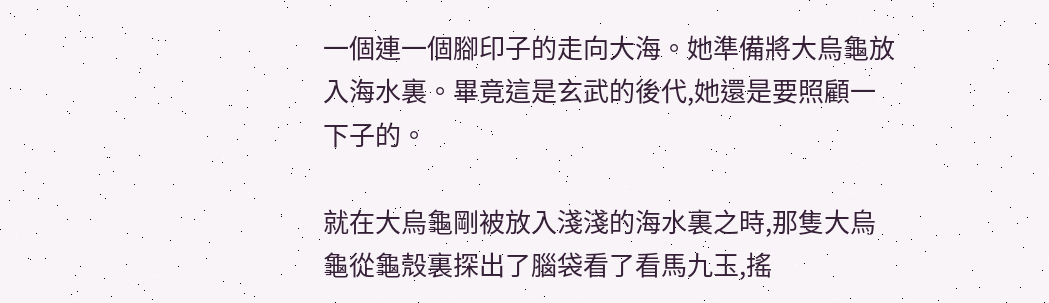一個連一個腳印子的走向大海。她準備將大烏龜放入海水裏。畢竟這是玄武的後代,她還是要照顧一下子的。

就在大烏龜剛被放入淺淺的海水裏之時,那隻大烏龜從龜殼裏探出了腦袋看了看馬九玉,搖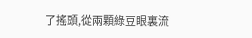了搖頭,從兩顆綠豆眼裏流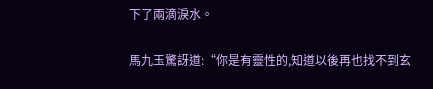下了兩滴淚水。

馬九玉驚訝道:“你是有靈性的,知道以後再也找不到玄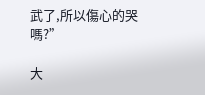武了,所以傷心的哭嗎?”

大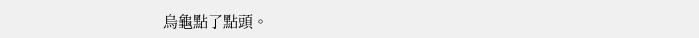烏龜點了點頭。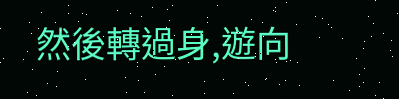然後轉過身,遊向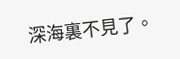深海裏不見了。